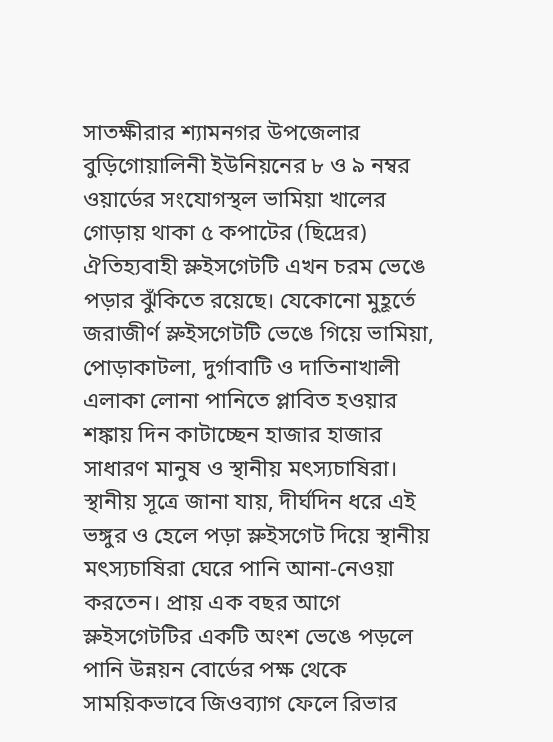সাতক্ষীরার শ্যামনগর উপজেলার বুড়িগোয়ালিনী ইউনিয়নের ৮ ও ৯ নম্বর ওয়ার্ডের সংযোগস্থল ভামিয়া খালের গোড়ায় থাকা ৫ কপাটের (ছিদ্রের) ঐতিহ্যবাহী স্লুইসগেটটি এখন চরম ভেঙে পড়ার ঝুঁকিতে রয়েছে। যেকোনো মুহূর্তে জরাজীর্ণ স্লুইসগেটটি ভেঙে গিয়ে ভামিয়া, পোড়াকাটলা, দুর্গাবাটি ও দাতিনাখালী এলাকা লোনা পানিতে প্লাবিত হওয়ার শঙ্কায় দিন কাটাচ্ছেন হাজার হাজার সাধারণ মানুষ ও স্থানীয় মৎস্যচাষিরা।
স্থানীয় সূত্রে জানা যায়, দীর্ঘদিন ধরে এই ভঙ্গুর ও হেলে পড়া স্লুইসগেট দিয়ে স্থানীয় মৎস্যচাষিরা ঘেরে পানি আনা-নেওয়া করতেন। প্রায় এক বছর আগে স্লুইসগেটটির একটি অংশ ভেঙে পড়লে পানি উন্নয়ন বোর্ডের পক্ষ থেকে সাময়িকভাবে জিওব্যাগ ফেলে রিভার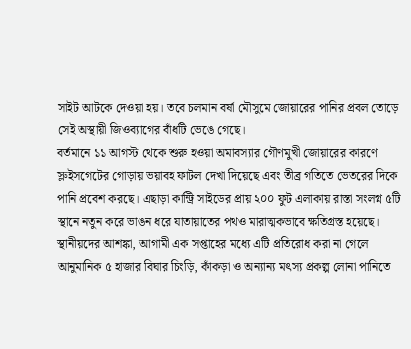সাইট আটকে দেওয়া হয়। তবে চলমান বর্ষা মৌসুমে জোয়ারের পানির প্রবল তোড়ে সেই অস্থায়ী জিওব্যাগের বাঁধটি ভেঙে গেছে।
বর্তমানে ১১ আগস্ট থেকে শুরু হওয়া অমাবস্যার গৌণমুখী জোয়ারের কারণে স্লুইসগেটের গোড়ায় ভয়াবহ ফাটল দেখা দিয়েছে এবং তীব্র গতিতে ভেতরের দিকে পানি প্রবেশ করছে। এছাড়া কান্ট্রি সাইডের প্রায় ২০০ ফুট এলাকায় রাস্তা সংলগ্ন ৫টি স্থানে নতুন করে ভাঙন ধরে যাতায়াতের পথও মারাত্মকভাবে ক্ষতিগ্রস্ত হয়েছে। স্থানীয়দের আশঙ্কা, আগামী এক সপ্তাহের মধ্যে এটি প্রতিরোধ করা না গেলে আনুমানিক ৫ হাজার বিঘার চিংড়ি, কাঁকড়া ও অন্যান্য মৎস্য প্রকল্প লোনা পানিতে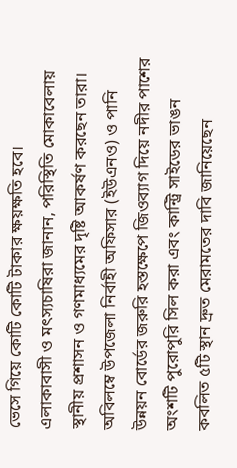ভেসে গিয়ে কোটি কোটি টাকার ক্ষয়ক্ষতি হবে।
এলাকাবাসী ও মৎস্যচাষিরা জানান, পরিস্থিতি মোকাবেলায় স্থানীয় প্রশাসন ও গণমাধ্যমের দৃষ্টি আকর্ষণ করছেন তারা। অবিলম্বে উপজেলা নির্বাহী অফিসার (ইউএনও) ও পানি উন্নয়ন বোর্ডের জরুরি হস্তক্ষেপে জিওব্যাগ দিয়ে নদীর পাশের অংশটি পুরোপুরি সিল করা এবং কান্ট্রি সাইডের ভাঙন কবলিত ৫টি স্থান দ্রুত মেরামতের দাবি জানিয়েছেন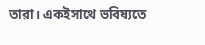তারা। একইসাথে ভবিষ্যতে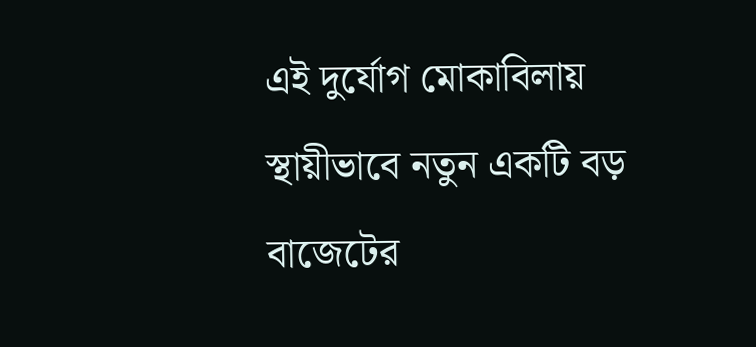এই দুর্যোগ মোকাবিলায় স্থায়ীভাবে নতুন একটি বড় বাজেটের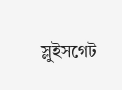স্লুইসগেট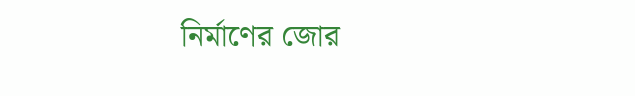নির্মাণের জোর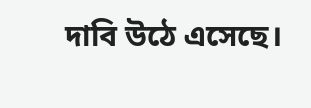দাবি উঠে এসেছে।